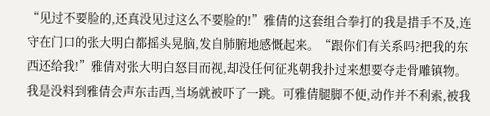“见过不要脸的,还真没见过这么不要脸的!”雅倩的这套组合拳打的我是措手不及,连守在门口的张大明白都摇头晃脑,发自肺腑地感慨起来。“跟你们有关系吗?把我的东西还给我!”雅倩对张大明白怒目而视,却没任何征兆朝我扑过来想要夺走骨雕镇物。我是没料到雅倩会声东击西,当场就被吓了一跳。可雅倩腿脚不便,动作并不利索,被我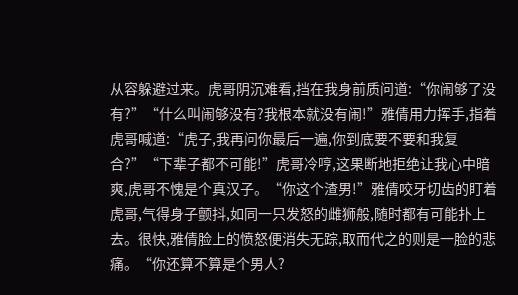从容躲避过来。虎哥阴沉难看,挡在我身前质问道:“你闹够了没有?”“什么叫闹够没有?我根本就没有闹!”雅倩用力挥手,指着虎哥喊道:“虎子,我再问你最后一遍,你到底要不要和我复合?”“下辈子都不可能!”虎哥冷哼,这果断地拒绝让我心中暗爽,虎哥不愧是个真汉子。“你这个渣男!”雅倩咬牙切齿的盯着虎哥,气得身子颤抖,如同一只发怒的雌狮般,随时都有可能扑上去。很快,雅倩脸上的愤怒便消失无踪,取而代之的则是一脸的悲痛。“你还算不算是个男人?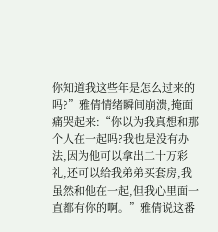你知道我这些年是怎么过来的吗?”雅倩情绪瞬间崩溃,掩面痛哭起来:“你以为我真想和那个人在一起吗?我也是没有办法,因为他可以拿出二十万彩礼,还可以给我弟弟买套房,我虽然和他在一起,但我心里面一直都有你的啊。”雅倩说这番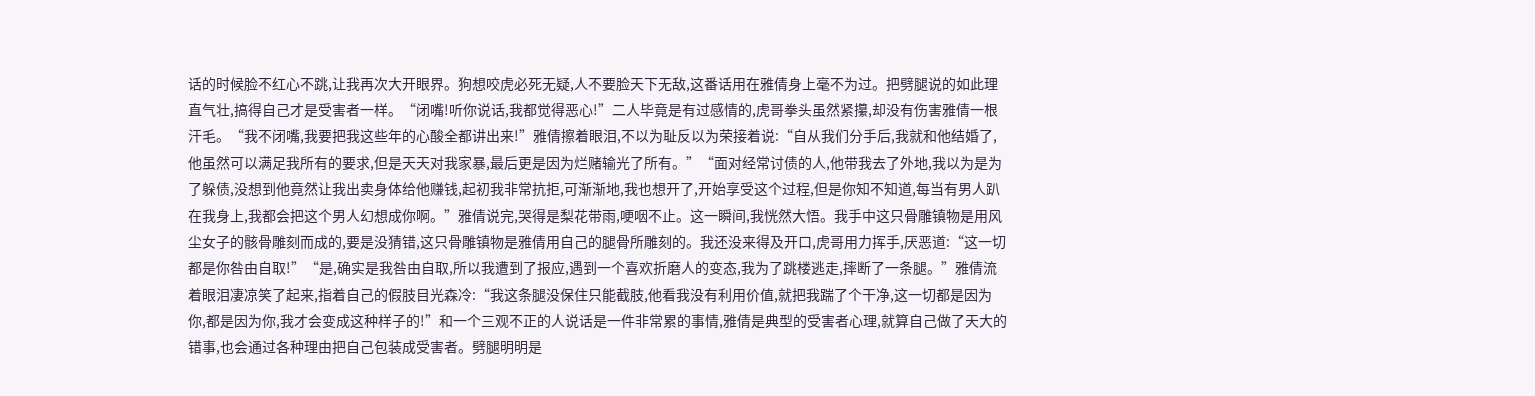话的时候脸不红心不跳,让我再次大开眼界。狗想咬虎必死无疑,人不要脸天下无敌,这番话用在雅倩身上毫不为过。把劈腿说的如此理直气壮,搞得自己才是受害者一样。“闭嘴!听你说话,我都觉得恶心!”二人毕竟是有过感情的,虎哥拳头虽然紧攥,却没有伤害雅倩一根汗毛。“我不闭嘴,我要把我这些年的心酸全都讲出来!”雅倩擦着眼泪,不以为耻反以为荣接着说:“自从我们分手后,我就和他结婚了,他虽然可以满足我所有的要求,但是天天对我家暴,最后更是因为烂赌输光了所有。”“面对经常讨债的人,他带我去了外地,我以为是为了躲债,没想到他竟然让我出卖身体给他赚钱,起初我非常抗拒,可渐渐地,我也想开了,开始享受这个过程,但是你知不知道,每当有男人趴在我身上,我都会把这个男人幻想成你啊。”雅倩说完,哭得是梨花带雨,哽咽不止。这一瞬间,我恍然大悟。我手中这只骨雕镇物是用风尘女子的骸骨雕刻而成的,要是没猜错,这只骨雕镇物是雅倩用自己的腿骨所雕刻的。我还没来得及开口,虎哥用力挥手,厌恶道:“这一切都是你咎由自取!”“是,确实是我咎由自取,所以我遭到了报应,遇到一个喜欢折磨人的变态,我为了跳楼逃走,摔断了一条腿。”雅倩流着眼泪凄凉笑了起来,指着自己的假肢目光森冷:“我这条腿没保住只能截肢,他看我没有利用价值,就把我踹了个干净,这一切都是因为你,都是因为你,我才会变成这种样子的!”和一个三观不正的人说话是一件非常累的事情,雅倩是典型的受害者心理,就算自己做了天大的错事,也会通过各种理由把自己包装成受害者。劈腿明明是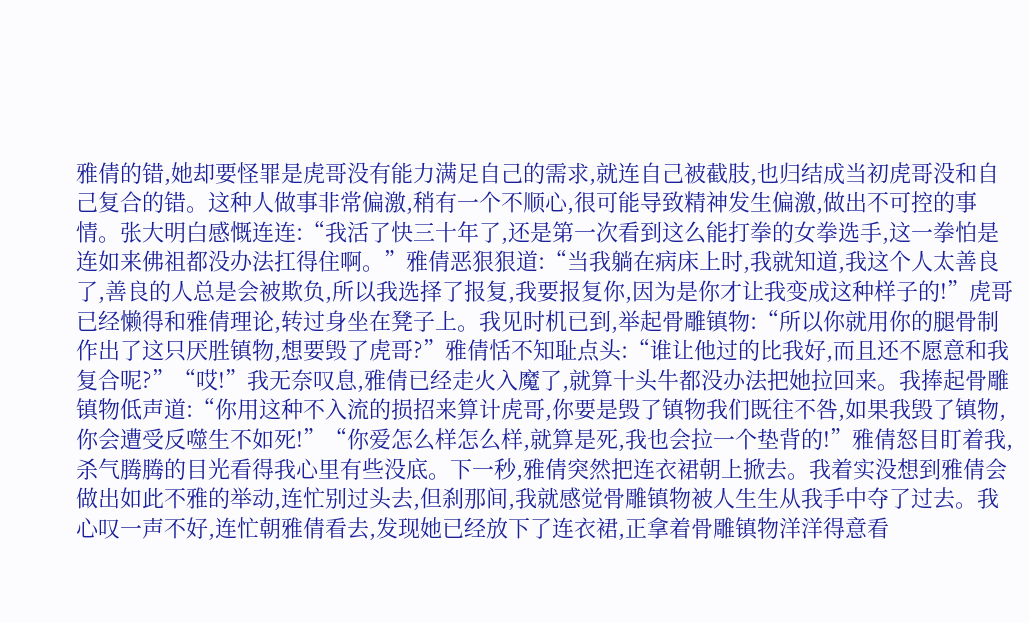雅倩的错,她却要怪罪是虎哥没有能力满足自己的需求,就连自己被截肢,也归结成当初虎哥没和自己复合的错。这种人做事非常偏激,稍有一个不顺心,很可能导致精神发生偏激,做出不可控的事情。张大明白感慨连连:“我活了快三十年了,还是第一次看到这么能打拳的女拳选手,这一拳怕是连如来佛祖都没办法扛得住啊。”雅倩恶狠狠道:“当我躺在病床上时,我就知道,我这个人太善良了,善良的人总是会被欺负,所以我选择了报复,我要报复你,因为是你才让我变成这种样子的!”虎哥已经懒得和雅倩理论,转过身坐在凳子上。我见时机已到,举起骨雕镇物:“所以你就用你的腿骨制作出了这只厌胜镇物,想要毁了虎哥?”雅倩恬不知耻点头:“谁让他过的比我好,而且还不愿意和我复合呢?”“哎!”我无奈叹息,雅倩已经走火入魔了,就算十头牛都没办法把她拉回来。我捧起骨雕镇物低声道:“你用这种不入流的损招来算计虎哥,你要是毁了镇物我们既往不咎,如果我毁了镇物,你会遭受反噬生不如死!”“你爱怎么样怎么样,就算是死,我也会拉一个垫背的!”雅倩怒目盯着我,杀气腾腾的目光看得我心里有些没底。下一秒,雅倩突然把连衣裙朝上掀去。我着实没想到雅倩会做出如此不雅的举动,连忙别过头去,但刹那间,我就感觉骨雕镇物被人生生从我手中夺了过去。我心叹一声不好,连忙朝雅倩看去,发现她已经放下了连衣裙,正拿着骨雕镇物洋洋得意看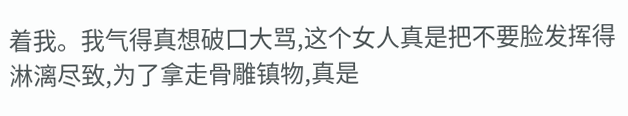着我。我气得真想破口大骂,这个女人真是把不要脸发挥得淋漓尽致,为了拿走骨雕镇物,真是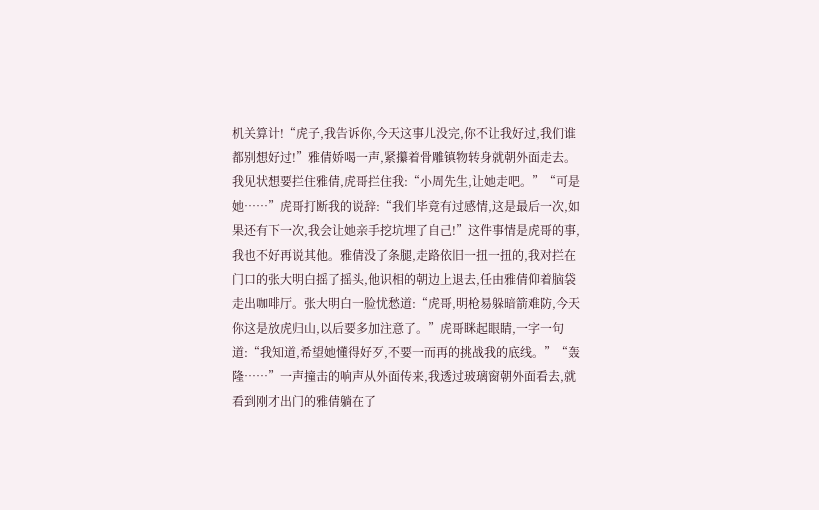机关算计!“虎子,我告诉你,今天这事儿没完,你不让我好过,我们谁都别想好过!”雅倩娇喝一声,紧攥着骨雕镇物转身就朝外面走去。我见状想要拦住雅倩,虎哥拦住我:“小周先生,让她走吧。”“可是她……”虎哥打断我的说辞:“我们毕竟有过感情,这是最后一次,如果还有下一次,我会让她亲手挖坑埋了自己!”这件事情是虎哥的事,我也不好再说其他。雅倩没了条腿,走路依旧一扭一扭的,我对拦在门口的张大明白摇了摇头,他识相的朝边上退去,任由雅倩仰着脑袋走出咖啡厅。张大明白一脸忧愁道:“虎哥,明枪易躲暗箭难防,今天你这是放虎归山,以后要多加注意了。”虎哥眯起眼睛,一字一句道:“我知道,希望她懂得好歹,不要一而再的挑战我的底线。”“轰隆……”一声撞击的响声从外面传来,我透过玻璃窗朝外面看去,就看到刚才出门的雅倩躺在了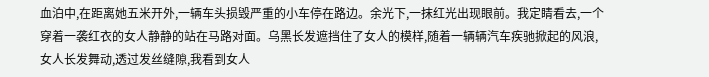血泊中,在距离她五米开外,一辆车头损毁严重的小车停在路边。余光下,一抹红光出现眼前。我定睛看去,一个穿着一袭红衣的女人静静的站在马路对面。乌黑长发遮挡住了女人的模样,随着一辆辆汽车疾驰掀起的风浪,女人长发舞动,透过发丝缝隙,我看到女人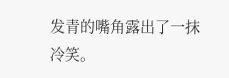发青的嘴角露出了一抹冷笑。